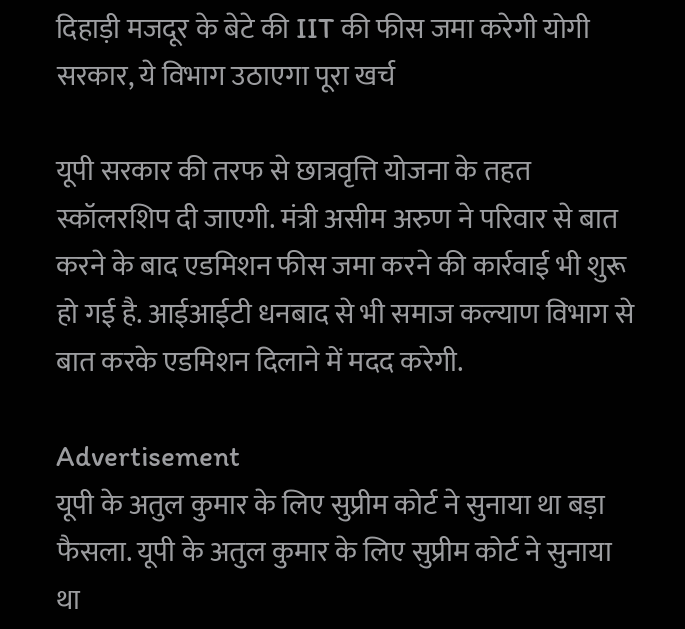दिहाड़ी मजदूर के बेटे की IIT की फीस जमा करेगी योगी सरकार, ये विभाग उठाएगा पूरा खर्च

यूपी सरकार की तरफ से छात्रवृत्ति योजना के तहत स्कॉलरशिप दी जाएगी. मंत्री असीम अरुण ने परिवार से बात करने के बाद एडमिशन फीस जमा करने की कार्रवाई भी शुरू हो गई है. आईआईटी धनबाद से भी समाज कल्याण व‍िभाग से बात करके एडमिशन दिलाने में मदद करेगी.

Advertisement
यूपी के अतुल कुमार के लिए सुप्रीम कोर्ट ने सुनाया था बड़ा फैसला. यूपी के अतुल कुमार के लिए सुप्रीम कोर्ट ने सुनाया था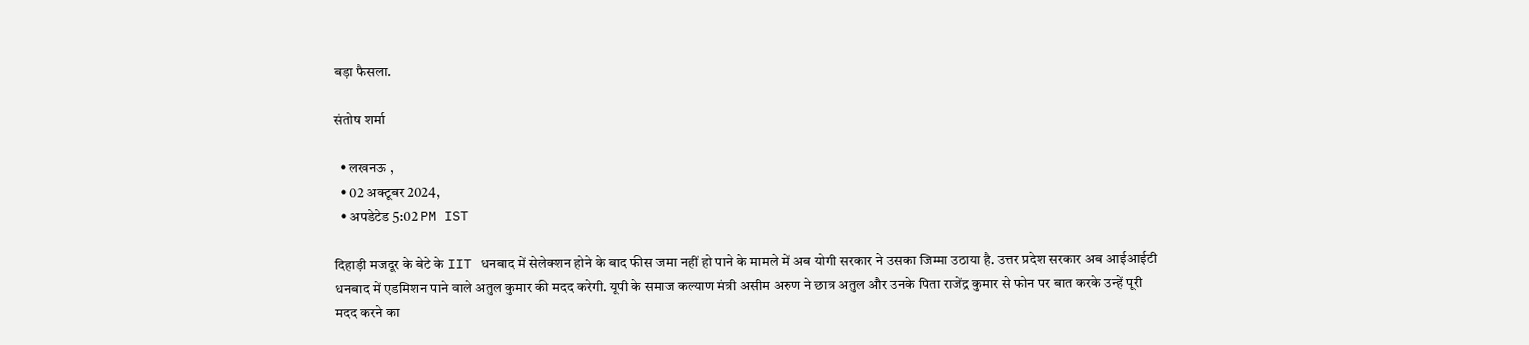बड़ा फैसला.

संतोष शर्मा

  • लखनऊ ,
  • 02 अक्टूबर 2024,
  • अपडेटेड 5:02 PM IST

दिहाड़ी मजदूर के बेटे के IIT धनबाद में सेलेक्शन होने के बाद फीस जमा नहीं हो पाने के मामले में अब योगी सरकार ने उसका जिम्मा उठाया है. उत्तर प्रदेश सरकार अब आईआईटी धनबाद में एडमिशन पाने वाले अतुल कुमार की मदद करेगी. यूपी के समाज कल्याण मंत्री असीम अरुण ने छात्र अतुल और उनके पिता राजेंद्र कुमार से फोन पर बात करके उन्हें पूरी मदद करने का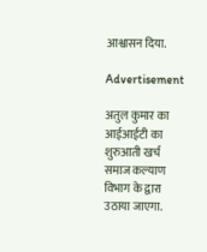आश्वासन द‍िया.

Advertisement

अतुल कुमार का आईआईटी का शुरुआती खर्च समाज कल्याण विभाग के द्वारा उठाया जाएगा.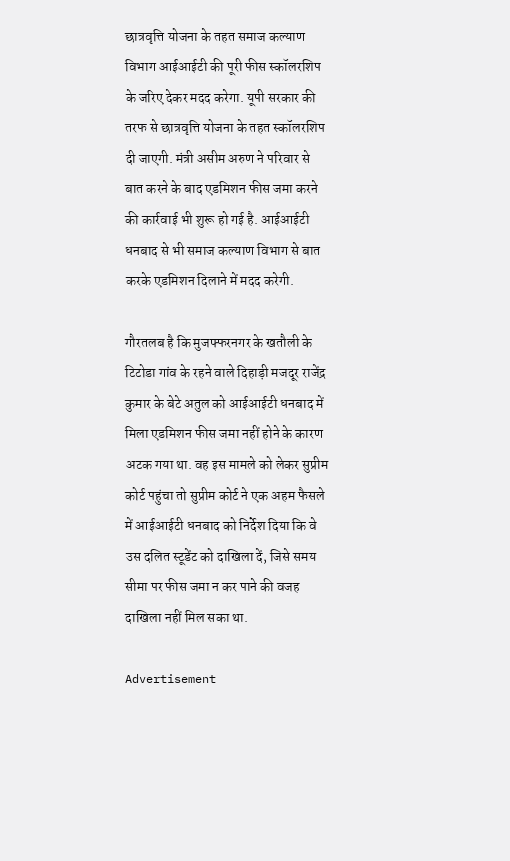छात्रवृत्ति योजना के तहत समाज कल्याण विभाग आईआईटी की पूरी फीस स्कॉलरशिप के जरिए देकर मदद करेगा. यूपी सरकार की तरफ से छात्रवृत्ति योजना के तहत स्कॉलरशिप दी जाएगी. मंत्री असीम अरुण ने परिवार से बात करने के बाद एडमिशन फीस जमा करने की कार्रवाई भी शुरू हो गई है. आईआईटी धनबाद से भी समाज कल्याण व‍िभाग से बात करके एडमिशन दिलाने में मदद करेगी.

गौरतलब है कि मुजफ्फरनगर के खतौली के टिटोडा गांव के रहने वाले दिहाड़ी मजदूर राजेंद्र कुमार के बेटे अतुल को आईआईटी धनबाद में मिला एडमिशन फीस जमा नहीं होने के कारण अटक गया था. वह इस मामले को लेकर सुप्रीम कोर्ट पहुंचा तो सुप्रीम कोर्ट ने एक अहम फैसले में आईआईटी धनबाद को निर्देश दिया कि वे उस दलित स्टूडेंट को दाखिला दें, जिसे समय सीमा पर फीस जमा न कर पाने की वजह दाखिला नहीं मिल सका था.

Advertisement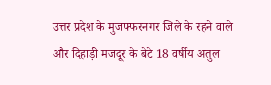उत्तर प्रदेश के मुजफ्फरनगर जिले के रहने वाले और दिहाड़ी मजदूर के बेटे 18 वर्षीय अतुल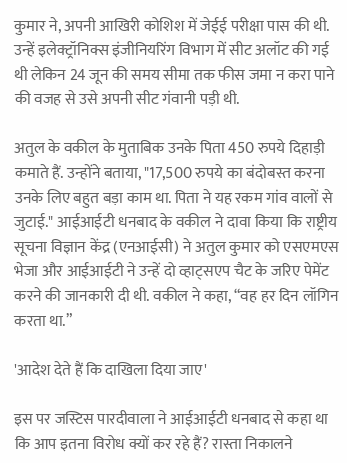कुमार ने, अपनी आखिरी कोशिश में जेईई परीक्षा पास की थी. उन्हें इलेक्ट्रॉनिक्स इंजीनियरिंग विभाग में सीट अलॉट की गई थी लेकिन 24 जून की समय सीमा तक फीस जमा न करा पाने की वजह से उसे अपनी सीट गंवानी पड़ी थी.

अतुल के वकील के मुताब‍िक उनके पिता 450 रुपये दिहाड़ी कमाते हैं. उन्होंने बताया, "17,500 रुपये का बंदोबस्त करना उनके लिए बहुत बड़ा काम था. पिता ने यह रकम गांव वालों से जुटाई." आईआईटी धनबाद के वकील ने दावा किया कि राष्ट्रीय सूचना विज्ञान केंद्र (एनआईसी) ने अतुल कुमार को एसएमएस भेजा और आईआईटी ने उन्हें दो व्हाट्सएप चैट के जरिए पेमेंट करने की जानकारी दी थी. वकील ने कहा, “वह हर दिन लॉगिन करता था.”

'आदेश देते हैं कि दाखिला दिया जाए'

इस पर जस्टिस पारदीवाला ने आईआईटी धनबाद से कहा था कि आप इतना विरोध क्यों कर रहे हैं? रास्ता निकालने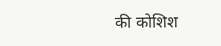की कोशिश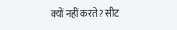क्यों नहीं करते? सीट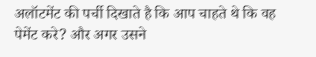अलॉटमेंट की पर्ची दिखाते है कि आप चाहते थे कि वह पेमेंट करे? और अगर उसने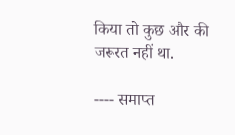किया तो कुछ और की जरूरत नहीं था.

---- समाप्त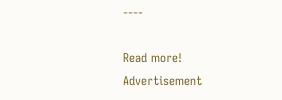----

Read more!
Advertisement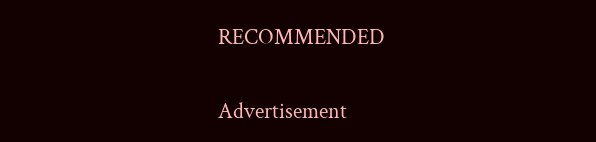RECOMMENDED

Advertisement